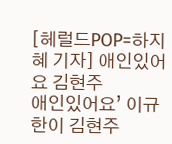[헤럴드POP=하지혜 기자] 애인있어요 김현주
애인있어요’ 이규한이 김현주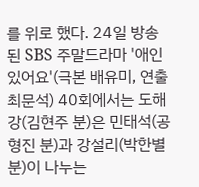를 위로 했다. 24일 방송된 SBS 주말드라마 '애인있어요'(극본 배유미, 연출 최문석) 40회에서는 도해강(김현주 분)은 민태석(공형진 분)과 강설리(박한별 분)이 나누는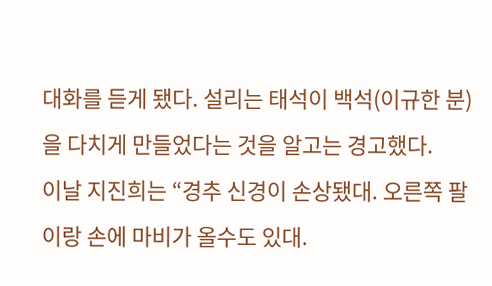대화를 듣게 됐다. 설리는 태석이 백석(이규한 분)을 다치게 만들었다는 것을 알고는 경고했다.
이날 지진희는 “경추 신경이 손상됐대. 오른쪽 팔이랑 손에 마비가 올수도 있대.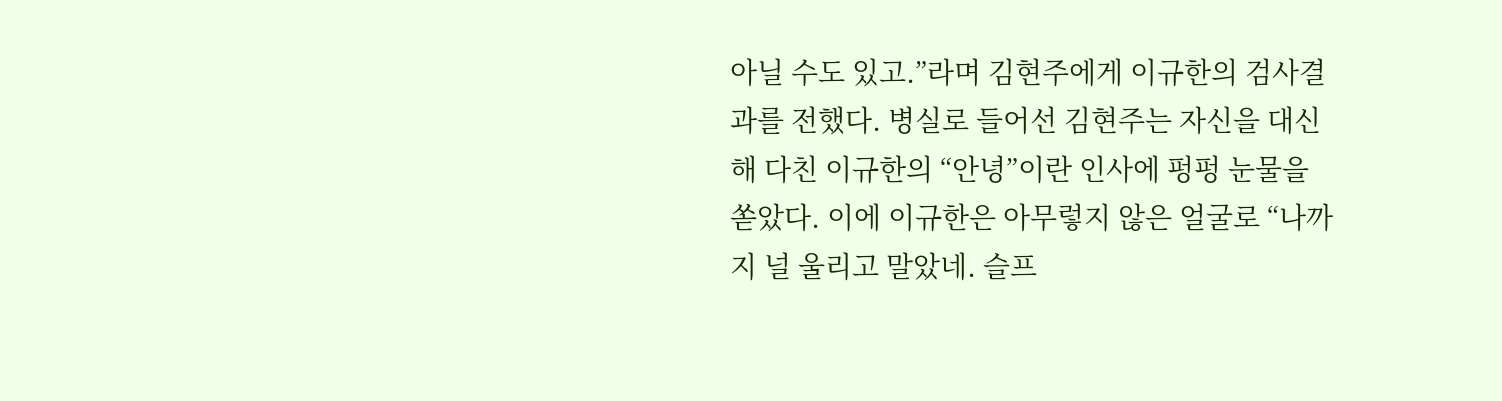아닐 수도 있고.”라며 김현주에게 이규한의 검사결과를 전했다. 병실로 들어선 김현주는 자신을 대신해 다친 이규한의 “안녕”이란 인사에 펑펑 눈물을 쏟았다. 이에 이규한은 아무렇지 않은 얼굴로 “나까지 널 울리고 말았네. 슬프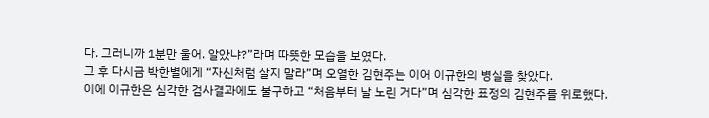다. 그러니까 1분만 울어. 알았냐?”라며 따뜻한 모습을 보였다.
그 후 다시금 박한별에게 “자신처럼 살지 말라”며 오열한 김현주는 이어 이규한의 병실을 찾았다.
이에 이규한은 심각한 검사결과에도 불구하고 “처음부터 날 노린 거다”며 심각한 표정의 김현주를 위로했다.